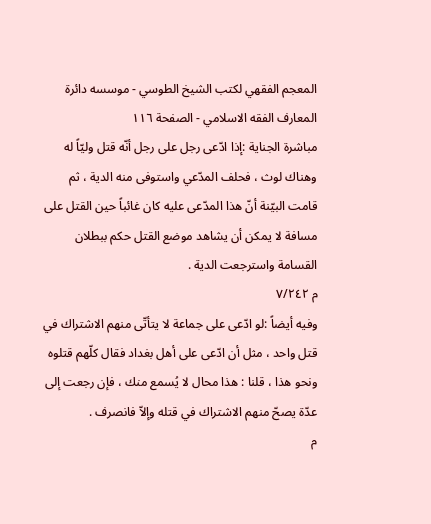المعجم الفقهي لکتب الشيخ الطوسي - موسسه دائرة المعارف الفقه الاسلامي - الصفحة ١١٦
مباشرة الجناية :إذا ادّعى رجل على رجل أنّه قتل وليّاً له وهناك لوث ، فحلف المدّعي واستوفى منه الدية ، ثم قامت البيّنة أنّ هذا المدّعى عليه كان غائباً حين القتل على مسافة لا يمكن أن يشاهد موضع القتل حكم ببطلان القسامة واسترجعت الدية .
م ٧/٢٤٢
وفيه أيضاً :لو ادّعى على جماعة لا يتأتّى منهم الاشتراك في قتل واحد ، مثل أن ادّعى على أهل بغداد فقال كلّهم قتلوه ونحو هذا ، قلنا : هذا محال لا يُسمع منك ، فإن رجعت إلى عدّة يصحّ منهم الاشتراك في قتله وإلاّ فانصرف .
م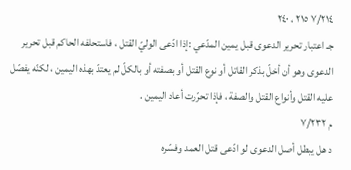٧/٢١٤ ٢١٥ ، ٢٤٠
جـ اعتبار تحرير الدعوى قبل يمين المدّعي :إذا ادّعى الوليّ القتل ، فاستحلفه الحاكم قبل تحرير الدعوى وهو أن أخلّ بذكر القاتل أو نوع القتل أو بصفته أو بالكلّ لم يعتدّ بهذه اليمين ، لكنّه يفصّل عليه القتل وأنواع القتل والصفة ، فإذا تحرّرت أعاد اليمين .
م ٧/٢٣٢
د هل يبطل أصل الدعوى لو ادّعى قتل العمد وفسّره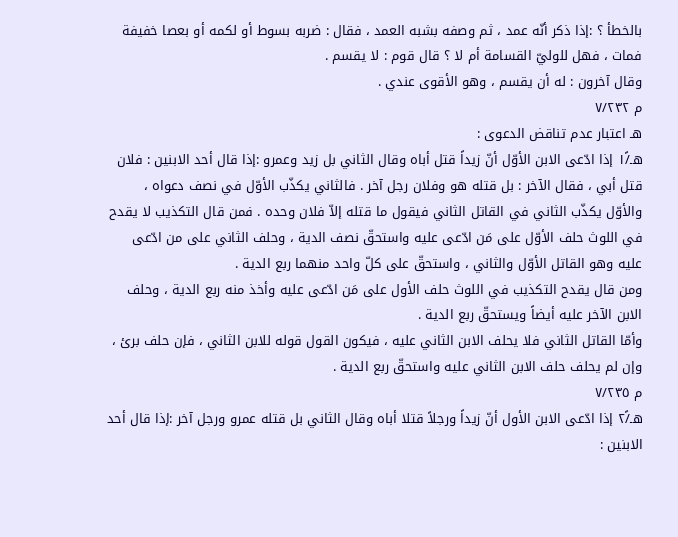بالخطأ ؟ :إذا ذكر أنّه عمد ، ثم وصفه بشبه العمد ، فقال : ضربه بسوط أو لكمه أو بعصا خفيفة فمات ، فهل للوليّ القسامة أم لا ؟ قال قوم : لا يقسم .
وقال آخرون : له أن يقسم ، وهو الأقوى عندي .
م ٧/٢٣٢
هـ اعتبار عدم تناقض الدعوى :
هـ/١ً إذا ادّعى الابن الأوّل أنّ زيداً قتل أباه وقال الثاني بل زيد وعمرو :إذا قال أحد الابنين : فلان قتل أبي ، فقال الآخر : بل قتله هو وفلان رجل آخر . فالثاني يكذّب الأوّل في نصف دعواه ، والأوّل يكذّب الثاني في القاتل الثاني فيقول ما قتله إلاّ فلان وحده . فمن قال التكذيب لا يقدح في اللوث حلف الأوّل على مَن ادّعى عليه واستحقّ نصف الدية ، وحلف الثاني على من ادّعى عليه وهو القاتل الأوّل والثاني ، واستحقّ على كلّ واحد منهما ربع الدية .
ومن قال يقدح التكذيب في اللوث حلف الأول على مَن ادّعى عليه وأخذ منه ربع الدية ، وحلف الابن الآخر عليه أيضاً ويستحقّ ربع الدية .
وأمّا القاتل الثاني فلا يحلف الابن الثاني عليه ، فيكون القول قوله للابن الثاني ، فإن حلف برئ ، وإن لم يحلف حلف الابن الثاني عليه واستحقّ ربع الدية .
م ٧/٢٣٥
هـ/٢ً إذا ادّعى الابن الأول أنّ زيداً ورجلاً قتلا أباه وقال الثاني بل قتله عمرو ورجل آخر :إذا قال أحد الابنين :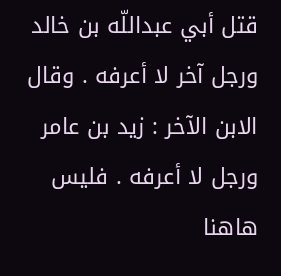قتل أبي عبداللّه بن خالد ورجل آخر لا أعرفه . وقال الابن الآخر : زيد بن عامر ورجل لا أعرفه . فليس هاهنا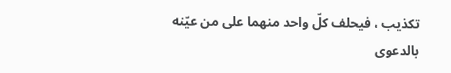تكذيب ، فيحلف كلّ واحد منهما على من عيّنه بالدعوى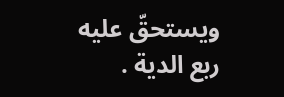ويستحقّ عليه ربع الدية .